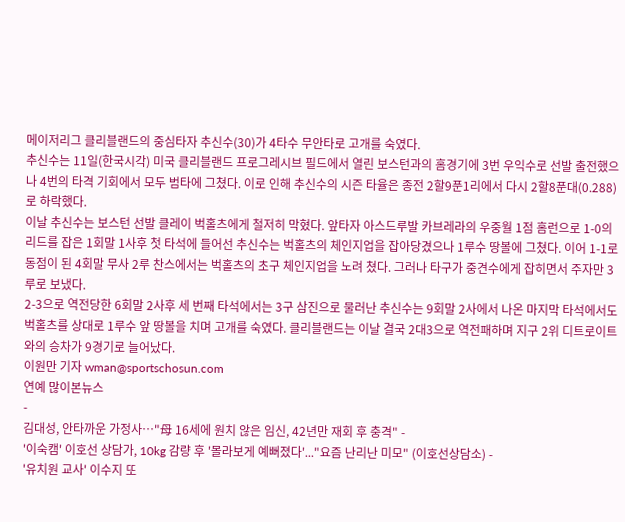메이저리그 클리블랜드의 중심타자 추신수(30)가 4타수 무안타로 고개를 숙였다.
추신수는 11일(한국시각) 미국 클리블랜드 프로그레시브 필드에서 열린 보스턴과의 홈경기에 3번 우익수로 선발 출전했으나 4번의 타격 기회에서 모두 범타에 그쳤다. 이로 인해 추신수의 시즌 타율은 종전 2할9푼1리에서 다시 2할8푼대(0.288)로 하락했다.
이날 추신수는 보스턴 선발 클레이 벅홀츠에게 철저히 막혔다. 앞타자 아스드루발 카브레라의 우중월 1점 홈런으로 1-0의 리드를 잡은 1회말 1사후 첫 타석에 들어선 추신수는 벅홀츠의 체인지업을 잡아당겼으나 1루수 땅볼에 그쳤다. 이어 1-1로 동점이 된 4회말 무사 2루 찬스에서는 벅홀츠의 초구 체인지업을 노려 쳤다. 그러나 타구가 중견수에게 잡히면서 주자만 3루로 보냈다.
2-3으로 역전당한 6회말 2사후 세 번째 타석에서는 3구 삼진으로 물러난 추신수는 9회말 2사에서 나온 마지막 타석에서도 벅홀츠를 상대로 1루수 앞 땅볼을 치며 고개를 숙였다. 클리블랜드는 이날 결국 2대3으로 역전패하며 지구 2위 디트로이트와의 승차가 9경기로 늘어났다.
이원만 기자 wman@sportschosun.com
연예 많이본뉴스
-
김대성, 안타까운 가정사…"母 16세에 원치 않은 임신, 42년만 재회 후 충격" -
'이숙캠' 이호선 상담가, 10kg 감량 후 '몰라보게 예뻐졌다'..."요즘 난리난 미모" (이호선상담소) -
'유치원 교사' 이수지 또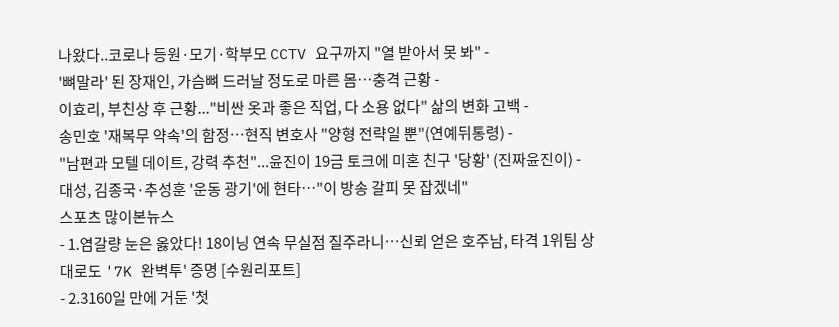나왔다..코로나 등원·모기·학부모 CCTV 요구까지 "열 받아서 못 봐" -
'뼈말라' 된 장재인, 가슴뼈 드러날 정도로 마른 몸…충격 근황 -
이효리, 부친상 후 근황..."비싼 옷과 좋은 직업, 다 소용 없다" 삶의 변화 고백 -
송민호 '재복무 약속'의 함정…현직 변호사 "양형 전략일 뿐"(연예뒤통령) -
"남편과 모텔 데이트, 강력 추천"...윤진이 19금 토크에 미혼 친구 '당황' (진짜윤진이) -
대성, 김종국·추성훈 '운동 광기'에 현타…"이 방송 갈피 못 잡겠네"
스포츠 많이본뉴스
- 1.염갈량 눈은 옳았다! 18이닝 연속 무실점 질주라니…신뢰 얻은 호주남, 타격 1위팀 상대로도 '7K 완벽투' 증명 [수원리포트]
- 2.3160일 만에 거둔 '첫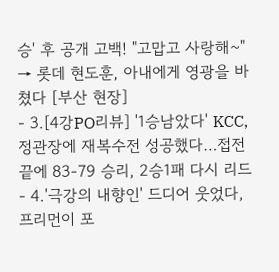승' 후 공개 고백! "고맙고 사랑해~" → 롯데 현도훈, 아내에게 영광을 바쳤다 [부산 현장]
- 3.[4강PO리뷰] '1승남았다' KCC, 정관장에 재복수전 성공했다…접전 끝에 83-79 승리, 2승1패 다시 리드
- 4.'극강의 내향인' 드디어 웃었다, 프리먼이 포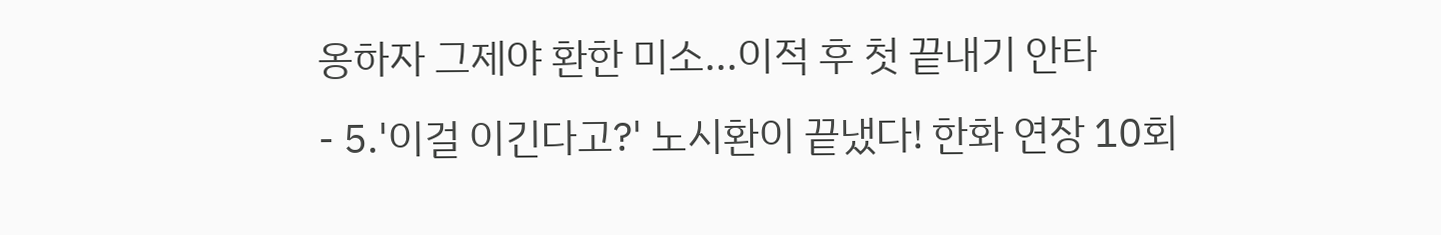옹하자 그제야 환한 미소...이적 후 첫 끝내기 안타
- 5.'이걸 이긴다고?' 노시환이 끝냈다! 한화 연장 10회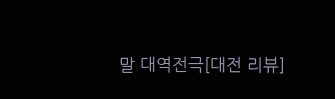말 대역전극[대전 리뷰]